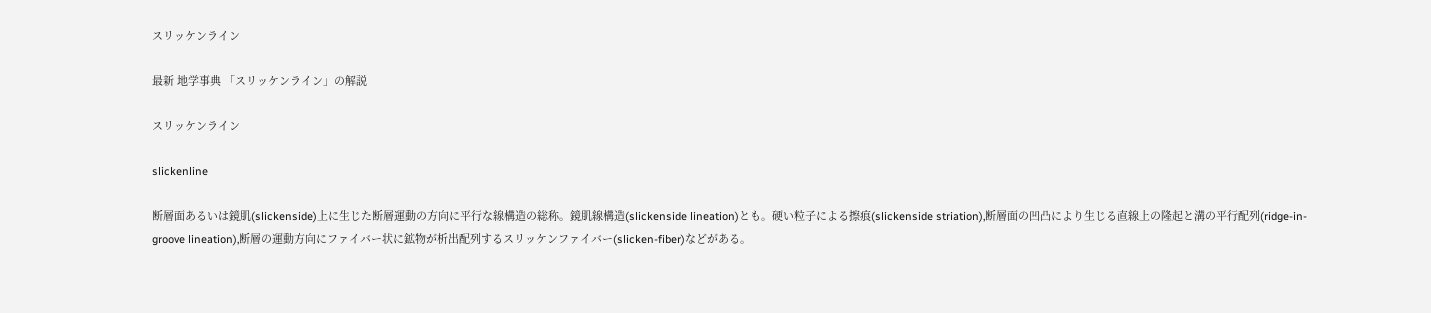スリッケンライン

最新 地学事典 「スリッケンライン」の解説

スリッケンライン

slickenline

断層面あるいは鏡肌(slickenside)上に生じた断層運動の方向に平行な線構造の総称。鏡肌線構造(slickenside lineation)とも。硬い粒子による擦痕(slickenside striation),断層面の凹凸により生じる直線上の隆起と溝の平行配列(ridge-in-groove lineation),断層の運動方向にファイバー状に鉱物が析出配列するスリッケンファイバー(slicken-fiber)などがある。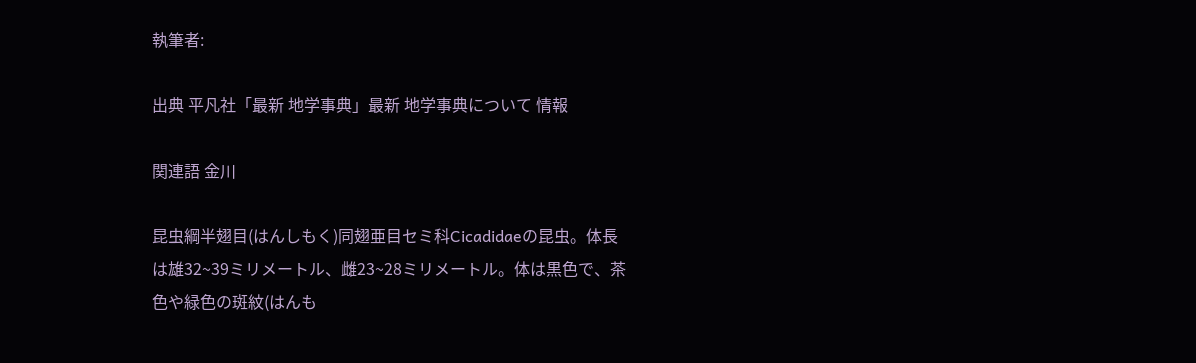執筆者:

出典 平凡社「最新 地学事典」最新 地学事典について 情報

関連語 金川

昆虫綱半翅目(はんしもく)同翅亜目セミ科Cicadidaeの昆虫。体長は雄32~39ミリメートル、雌23~28ミリメートル。体は黒色で、茶色や緑色の斑紋(はんも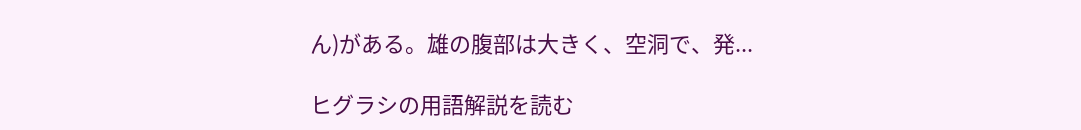ん)がある。雄の腹部は大きく、空洞で、発...

ヒグラシの用語解説を読む